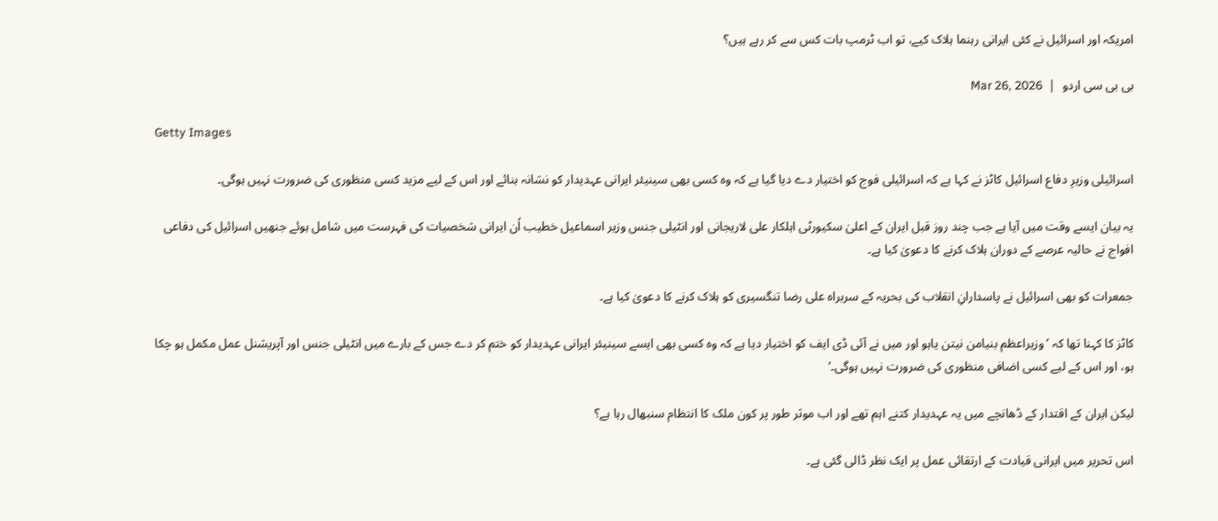امریکہ اور اسرائیل نے کئی ایرانی رہنما ہلاک کیے، تو اب ٹرمپ بات کس سے کر رہے ہیں؟

بی بی سی اردو  |  Mar 26, 2026

Getty Images

اسرائیلی وزیرِ دفاع اسرائيل کاٹز نے کہا ہے کہ اسرائیلی فوج کو اختیار دے دیا گیا ہے کہ وہ کسی بھی سینیئر ایرانی عہدیدار کو نشانہ بنائے اور اس کے لیے مزید کسی منظوری کی ضرورت نہیں ہوگی۔

یہ بیان ایسے وقت میں آیا ہے جب چند روز قبل ایران کے اعلیٰ سکیورٹی اہلکار علی لاریجانی اور انٹیلی جنس وزیر اسماعیل خطیب اُن ایرانی شخصیات کی فہرست میں شامل ہوئے جنھیں اسرائیل کی دفاعی افواج نے حالیہ عرصے کے دوران ہلاک کرنے کا دعویٰ کیا ہے۔

جمعرات کو بھی اسرائیل نے پاسدارانِ انقلاب کی بحریہ کے سربراہ علی رضا تنگسیری کو ہلاک کرنے کا دعویٰ کیا ہے۔

کاٹز کا کہنا تھا کہ ’وزیراعظم بنیامن نیتن یاہو اور میں نے آئی ڈی ایف کو اختیار دیا ہے کہ وہ کسی بھی ایسے سینیئر ایرانی عہدیدار کو ختم کر دے جس کے بارے میں انٹیلی جنس اور آپریشنل عمل مکمل ہو چکا ہو، اور اس کے لیے کسی اضافی منظوری کی ضرورت نہیں ہوگی۔‘

لیکن ایران کے اقتدار کے ڈھانچے میں یہ عہدیدار کتنے اہم تھے اور اب موثر طور پر کون ملک کا انتظام سنبھال رہا ہے؟

اس تحریر میں ایرانی قیادت کے ارتقائی عمل پر ایک نظر ڈالی گئی ہے۔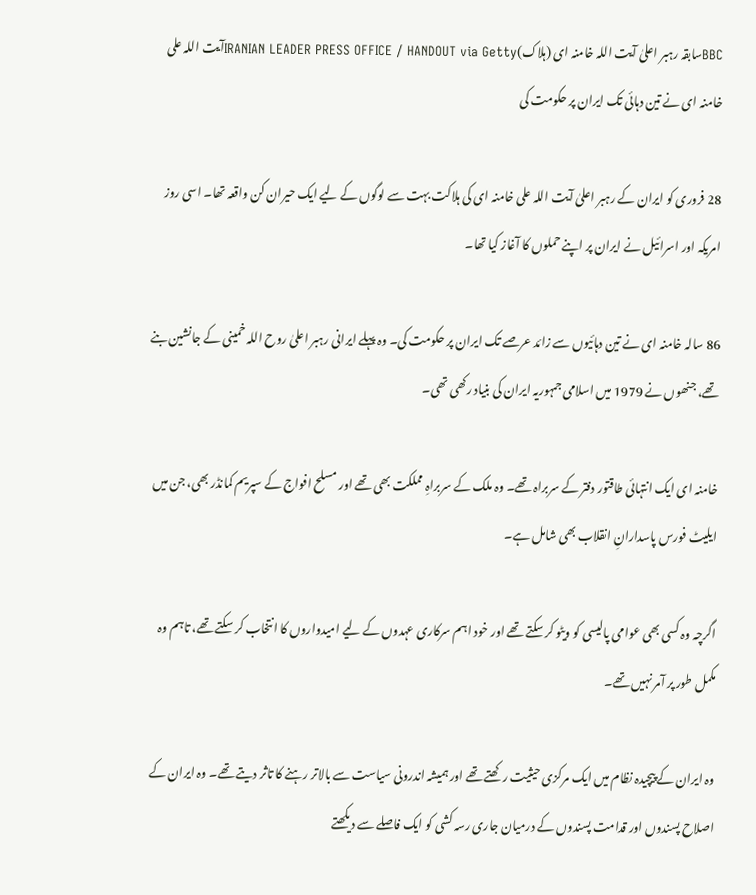BBCسابقہ رہبر اعلیٰ آیت اللہ خامنہ ای (ہلاک)IRANIAN LEADER PRESS OFFICE / HANDOUT via Gettyآیت اللہ علی خامنہ ای نے تین دہائی تک ایران پر حکومت کی

28 فروری کو ایران کے رہبر اعلیٰ آیت اللہ علی خامنہ ای کی ہلاکت بہت سے لوگوں کے لیے ایک حیران کن واقعہ تھا۔ اسی روز امریکہ اور اسرائیل نے ایران پر اپنے حملوں کا آغاز کیا تھا۔

86 سالہ خامنہ ای نے تین دہائیوں سے زائد عرصے تک ایران پر حکومت کی۔ وہ پہلے ایرانی رہبر اعلیٰ روح اللہ خمینی کے جانشین بنے تھے، جنھوں نے 1979 میں اسلامی جمہوریہ ایران کی بنیاد رکھی تھی۔

خامنہ ای ایک انتہائی طاقتور دفتر کے سربراہ تھے۔ وہ ملک کے سربراہِ مملکت بھی تھے اور مسلح افواج کے سپریم کمانڈر بھی، جن میں ایلیٹ فورس پاسدارانِ انقلاب بھی شامل ہے۔

اگرچہ وہ کسی بھی عوامی پالیسی کو ویٹو کر سکتے تھے اور خود اہم سرکاری عہدوں کے لیے امیدواروں کا انتخاب کر سکتے تھے، تاہم وہ مکمل طور پر آمر نہیں تھے۔

وہ ایران کے پیچیدہ نظام میں ایک مرکزی حیثیت رکھتے تھے اور ہمیشہ اندرونی سیاست سے بالاتر رہنے کا تاثر دیتے تھے۔ وہ ایران کے اصلاح پسندوں اور قدامت پسندوں کے درمیان جاری رسہ کشی کو ایک فاصلے سے دیکھتے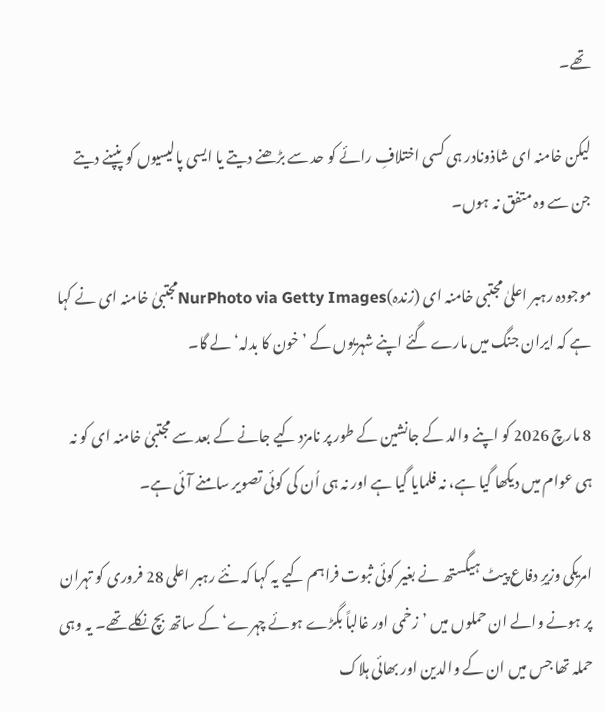تھے۔

لیکن خامنہ ای شاذونادر ہی کسی اختلافِ رائے کو حد سے بڑھنے دیتے یا ایسی پالیسیوں کو پنپنے دیتے جن سے وہ متفق نہ ہوں۔

موجودہ رہبر اعلیٰ مجتبی خامنہ ای (زندہ)NurPhoto via Getty Imagesمجتبیٰ خامنہ ای نے کہا ہے کہ ایران جنگ میں مارے گئے اپنے شہریوں کے ’خون کا بدلہ‘ لے گا۔

8 مارچ 2026 کو اپنے والد کے جانشین کے طور پر نامزد کیے جانے کے بعد سے مجتبیٰ خامنہ ای کو نہ ہی عوام میں دیکھا گیا ہے، نہ فلمایا گیا ہے اور نہ ہی اُن کی کوئی تصویر سامنے آئی ہے۔

امریکی وزیرِ دفاع پیٹ ہیگستھ نے بغیر کوئی ثبوت فراہم کیے یہ کہا کہ نئے رہبر اعلی 28 فروری کو تہران پر ہونے والے ان حملوں میں ’زخمی اور غالباً بگڑے ہوئے چہرے‘ کے ساتھ بچ نکلے تھے۔ یہ وہی حملہ تھا جس میں ان کے والدین اور بھائی ہلاک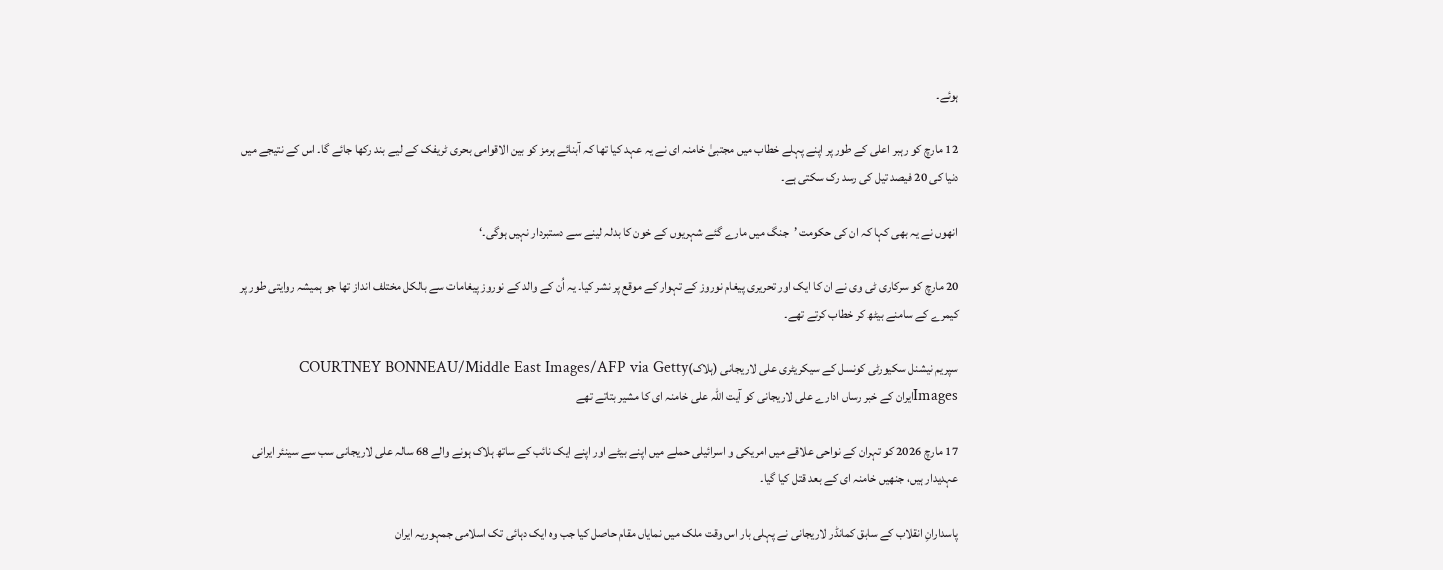ہوئے۔

12 مارچ کو رہبر اعلی کے طور پر اپنے پہلے خطاب میں مجتبیٰ خامنہ ای نے یہ عہد کیا تھا کہ آبنائے ہرمز کو بین الاقوامی بحری ٹریفک کے لیے بند رکھا جائے گا۔ اس کے نتیجے میں دنیا کی 20 فیصد تیل کی رسد رک سکتی ہے۔

انھوں نے یہ بھی کہا کہ ان کی حکومت ’جنگ میں مارے گئے شہریوں کے خون کا بدلہ لینے سے دستبردار نہیں ہوگی۔‘

20 مارچ کو سرکاری ٹی وی نے ان کا ایک اور تحریری پیغام نوروز کے تہوار کے موقع پر نشر کیا۔ یہ اُن کے والد کے نوروز پیغامات سے بالکل مختلف انداز تھا جو ہمیشہ روایتی طور پر کیمرے کے سامنے بیٹھ کر خطاب کرتے تھے۔

سپریم نیشنل سکیورٹی کونسل کے سیکریٹری علی لاریجانی (ہلاک)COURTNEY BONNEAU/Middle East Images/AFP via Getty Imagesایران کے خبر رساں ادارے علی لاریجانی کو آیت اللہ علی خامنہ ای کا مشیر بتاتے تھے

17 مارچ 2026 کو تہران کے نواحی علاقے میں امریکی و اسرائیلی حملے میں اپنے بیٹے اور اپنے ایک نائب کے ساتھ ہلاک ہونے والے 68 سالہ علی لاریجانی سب سے سینئر ایرانی عہدیدار ہیں، جنھیں خامنہ ای کے بعد قتل کیا گیا۔

پاسدارانِ انقلاب کے سابق کمانڈر لاریجانی نے پہلی بار اس وقت ملک میں نمایاں مقام حاصل کیا جب وہ ایک دہائی تک اسلامی جمہوریہ ایران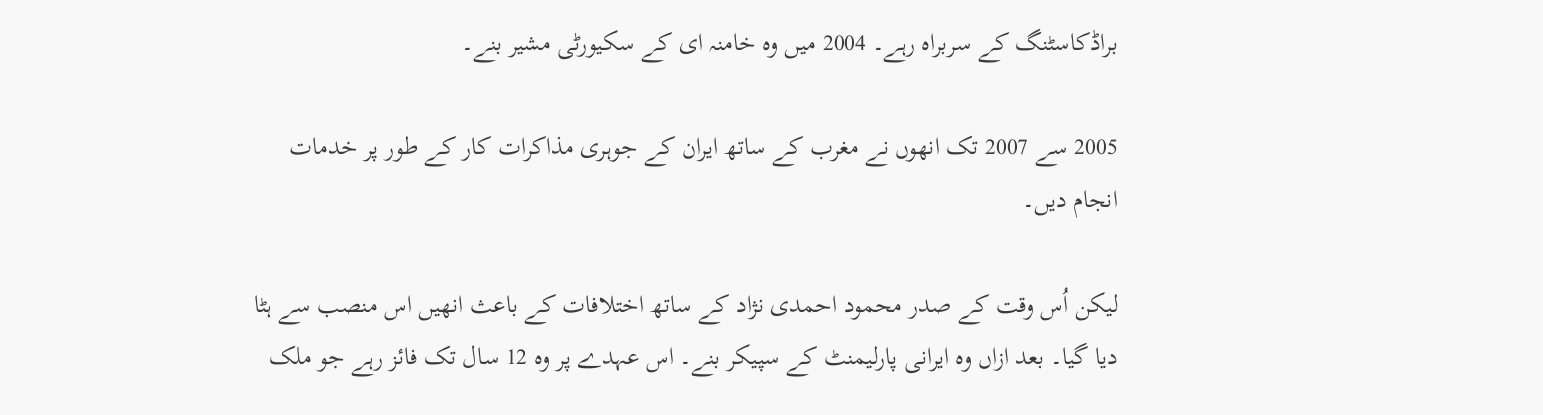براڈکاسٹنگ کے سربراہ رہے۔ 2004 میں وہ خامنہ ای کے سکیورٹی مشیر بنے۔

2005 سے 2007 تک انھوں نے مغرب کے ساتھ ایران کے جوہری مذاکرات کار کے طور پر خدمات انجام دیں۔

لیکن اُس وقت کے صدر محمود احمدی نژاد کے ساتھ اختلافات کے باعث انھیں اس منصب سے ہٹا دیا گیا۔ بعد ازاں وہ ایرانی پارلیمنٹ کے سپیکر بنے۔ اس عہدے پر وہ 12 سال تک فائز رہے جو ملک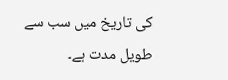کی تاریخ میں سب سے طویل مدت ہے۔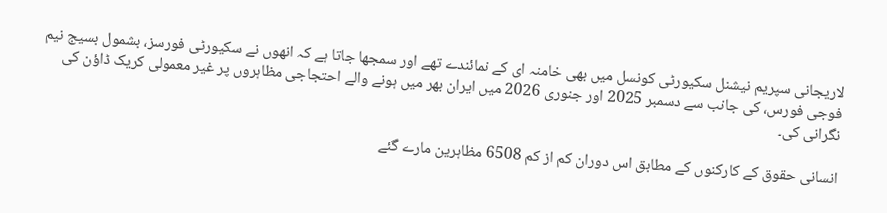لاریجانی سپریم نیشنل سکیورٹی کونسل میں بھی خامنہ ای کے نمائندے تھے اور سمجھا جاتا ہے کہ انھوں نے سکیورٹی فورسز، بشمول بسیج نیم فوجی فورس، کی جانب سے دسمبر 2025 اور جنوری 2026 میں ایران بھر میں ہونے والے احتجاجی مظاہروں پر غیر معمولی کریک ڈاؤن کی نگرانی کی۔

انسانی حقوق کے کارکنوں کے مطابق اس دوران کم از کم 6508 مظاہرین مارے گئے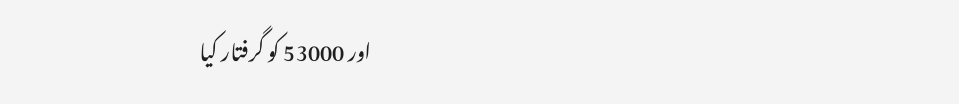اور 53000 کو گرفتار کیا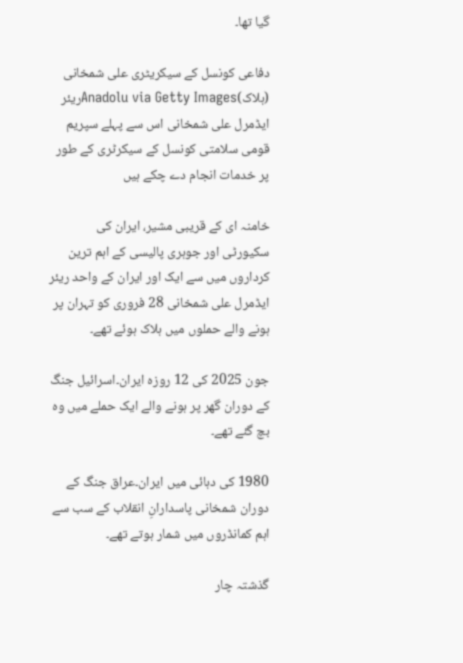گیا تھا۔

دفاعی کونسل کے سیکریٹری علی شمخانی (ہلاک)Anadolu via Getty Imagesریئر ایڈمرل علی شمخانی اس سے پہلے سپریم قومی سلامتی کونسل کے سیکرٹری کے طور پر خدمات انجام دے چکے ہیں

خامنہ ای کے قریبی مشیر، ایران کی سکیورٹی اور جوہری پالیسی کے اہم ترین کرداروں میں سے ایک اور ایران کے واحد ریئر ایڈمرل علی شمخانی 28 فروری کو تہران پر ہونے والے حملوں میں ہلاک ہوئے تھے۔

جون 2025 کی 12 روزہ ایران۔اسرائیل جنگ کے دوران گھر پر ہونے والے ایک حملے میں وہ بچ گئے تھے۔

1980 کی دہائی میں ایران۔عراق جنگ کے دوران شمخانی پاسدارانِ انقلاب کے سب سے اہم کمانڈروں میں شمار ہوتے تھے۔

گذشتہ چار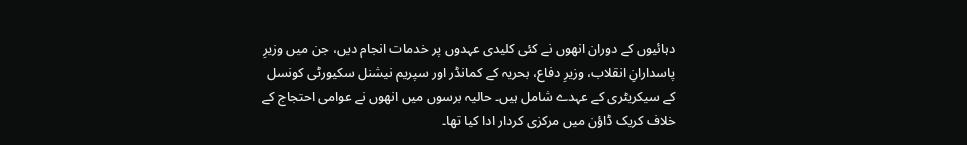دہائیوں کے دوران انھوں نے کئی کلیدی عہدوں پر خدمات انجام دیں، جن میں وزیرِ پاسدارانِ انقلاب، وزیرِ دفاع، بحریہ کے کمانڈر اور سپریم نیشنل سکیورٹی کونسل کے سیکریٹری کے عہدے شامل ہیں۔ حالیہ برسوں میں انھوں نے عوامی احتجاج کے خلاف کریک ڈاؤن میں مرکزی کردار ادا کیا تھا۔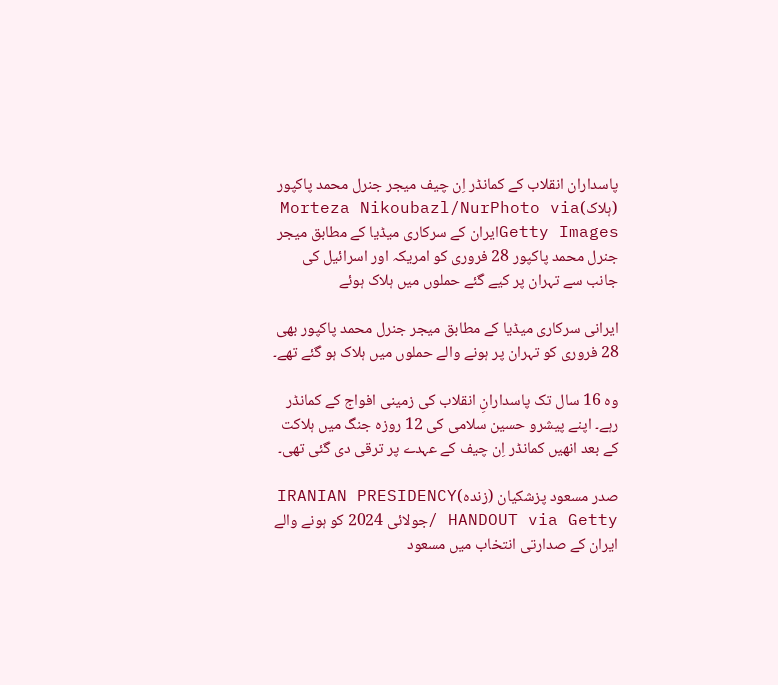پاسداران انقلاب کے کمانڈر اِن چیف میجر جنرل محمد پاکپور (ہلاک)Morteza Nikoubazl/NurPhoto via Getty Imagesایران کے سرکاری میڈیا کے مطابق میجر جنرل محمد پاکپور 28 فروری کو امریکہ اور اسرائیل کی جانب سے تہران پر کیے گئے حملوں میں ہلاک ہوئے

ایرانی سرکاری میڈیا کے مطابق میجر جنرل محمد پاکپور بھی 28 فروری کو تہران پر ہونے والے حملوں میں ہلاک ہو گئے تھے۔

وہ 16 سال تک پاسدارانِ انقلاب کی زمینی افواج کے کمانڈر رہے۔ اپنے پیشرو حسین سلامی کی 12 روزہ جنگ میں ہلاکت کے بعد انھیں کمانڈر اِن چیف کے عہدے پر ترقی دی گئی تھی۔

صدر مسعود پزشکیان (زندہ)IRANIAN PRESIDENCY / HANDOUT via Gettyجولائی 2024 کو ہونے والے ایران کے صدارتی انتخاب میں مسعود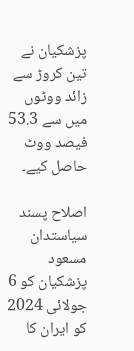پزشکیان نے تین کروڑ سے زائد ووٹوں میں سے 53.3 فیصد ووٹ حاصل کیے۔

اصلاح پسند سیاستدان مسعود پزشکیان کو 6 جولائی 2024 کو ایران کا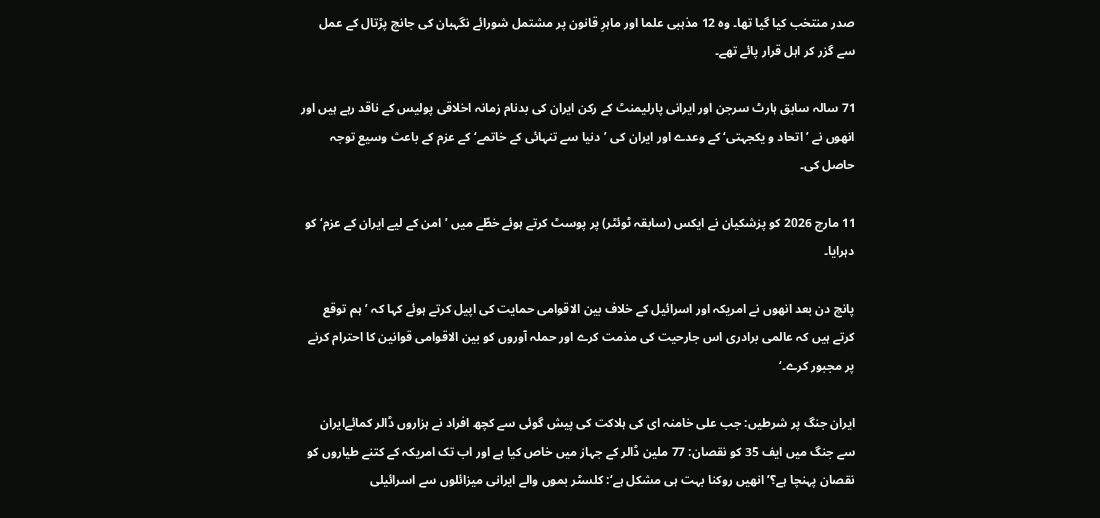صدر منتخب کیا گیا تھا۔ وہ 12 مذہبی علما اور ماہرِ قانون پر مشتمل شورائے نگہبان کی جانچ پڑتال کے عمل سے گزر کر اہل قرار پائے تھے۔

71 سالہ سابق ہارٹ سرجن اور ایرانی پارلیمنٹ کے رکن ایران کی بدنام زمانہ اخلاقی پولیس کے ناقد رہے ہیں اور انھوں نے ’اتحاد و یکجہتی‘ کے وعدے اور ایران کی ’دنیا سے تنہائی کے خاتمے‘ کے عزم کے باعث وسیع توجہ حاصل کی۔

11 مارچ 2026 کو پزشکیان نے ایکس (سابقہ ٹوئٹر) پر پوسٹ کرتے ہوئے خطّے میں ’امن کے لیے ایران کے عزم‘ کو دہرایا۔

پانچ دن بعد انھوں نے امریکہ اور اسرائیل کے خلاف بین الاقوامی حمایت کی اپیل کرتے ہوئے کہا کہ ’ہم توقع کرتے ہیں کہ عالمی برادری اس جارحیت کی مذمت کرے اور حملہ آوروں کو بین الاقوامی قوانین کا احترام کرنے پر مجبور کرے۔‘

ایران جنگ پر شرطیں: جب علی خامنہ ای کی ہلاکت کی پیش گوئی سے کچھ افراد نے ہزاروں ڈالر کمائےایران سے جنگ میں ایف 35 کو نقصان: 77 ملین ڈالر کے جہاز میں خاص کیا ہے اور اب تک امریکہ کے کتنے طیاروں کو نقصان پہنچا ہے؟’انھیں روکنا بہت ہی مشکل ہے‘: کلسٹر بموں والے ایرانی میزائلوں سے اسرائیلی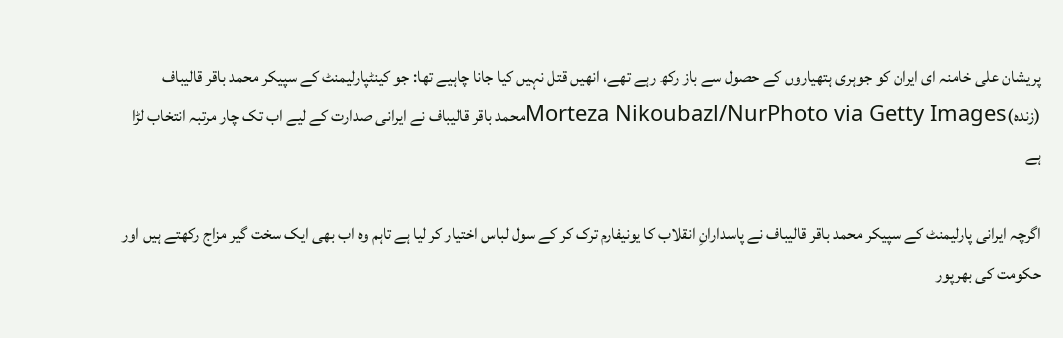پریشان علی خامنہ ای ایران کو جوہری ہتھیاروں کے حصول سے باز رکھ رہے تھے، انھیں قتل نہیں کیا جانا چاہیے تھا: جو کینٹپارلیمنٹ کے سپیکر محمد باقر قاليباف (زندہ)Morteza Nikoubazl/NurPhoto via Getty Imagesمحمد باقر قالیباف نے ایرانی صدارت کے لیے اب تک چار مرتبہ انتخاب لڑا ہے

اگرچہ ایرانی پارلیمنٹ کے سپیکر محمد باقر قالیباف نے پاسدارانِ انقلاب کا یونیفارم ترک کر کے سول لباس اختیار کر لیا ہے تاہم وہ اب بھی ایک سخت گیر مزاج رکھتے ہیں اور حکومت کی بھرپور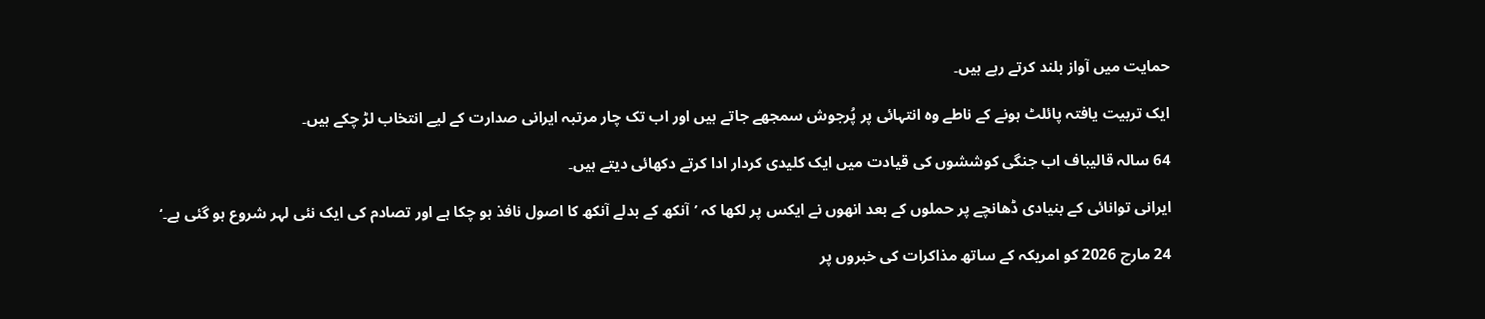حمایت میں آواز بلند کرتے رہے ہیں۔

ایک تربیت یافتہ پائلٹ ہونے کے ناطے وہ انتہائی پر پُرجوش سمجھے جاتے ہیں اور اب تک چار مرتبہ ایرانی صدارت کے لیے انتخاب لڑ چکے ہیں۔

64 سالہ قالیباف اب جنگی کوششوں کی قیادت میں ایک کلیدی کردار ادا کرتے دکھائی دیتے ہیں۔

ایرانی توانائی کے بنیادی ڈھانچے پر حملوں کے بعد انھوں نے ایکس پر لکھا کہ ’آنکھ کے بدلے آنکھ کا اصول نافذ ہو چکا ہے اور تصادم کی ایک نئی لہر شروع ہو گئی ہے۔‘

24 مارچ 2026 کو امریکہ کے ساتھ مذاکرات کی خبروں پر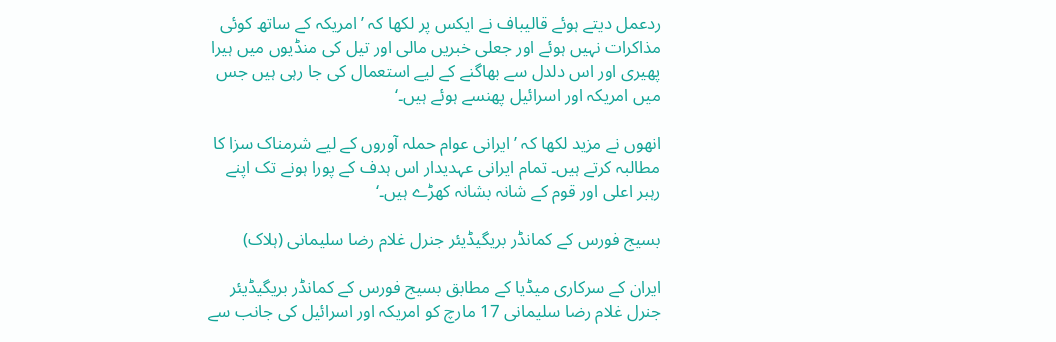ردعمل دیتے ہوئے قالیباف نے ایکس پر لکھا کہ ’امریکہ کے ساتھ کوئی مذاکرات نہیں ہوئے اور جعلی خبریں مالی اور تیل کی منڈیوں میں ہیرا پھیری اور اس دلدل سے بھاگنے کے لیے استعمال کی جا رہی ہیں جس میں امریکہ اور اسرائیل پھنسے ہوئے ہیں۔‘

انھوں نے مزید لکھا کہ ’ایرانی عوام حملہ آوروں کے لیے شرمناک سزا کا مطالبہ کرتے ہیں۔ تمام ایرانی عہدیدار اس ہدف کے پورا ہونے تک اپنے رہبر اعلی اور قوم کے شانہ بشانہ کھڑے ہیں۔‘

بسیج فورس کے کمانڈر بریگیڈیئر جنرل غلام رضا سلیمانی (ہلاک)

ایران کے سرکاری میڈیا کے مطابق بسیج فورس کے کمانڈر بریگیڈیئر جنرل غلام رضا سلیمانی 17 مارچ کو امریکہ اور اسرائیل کی جانب سے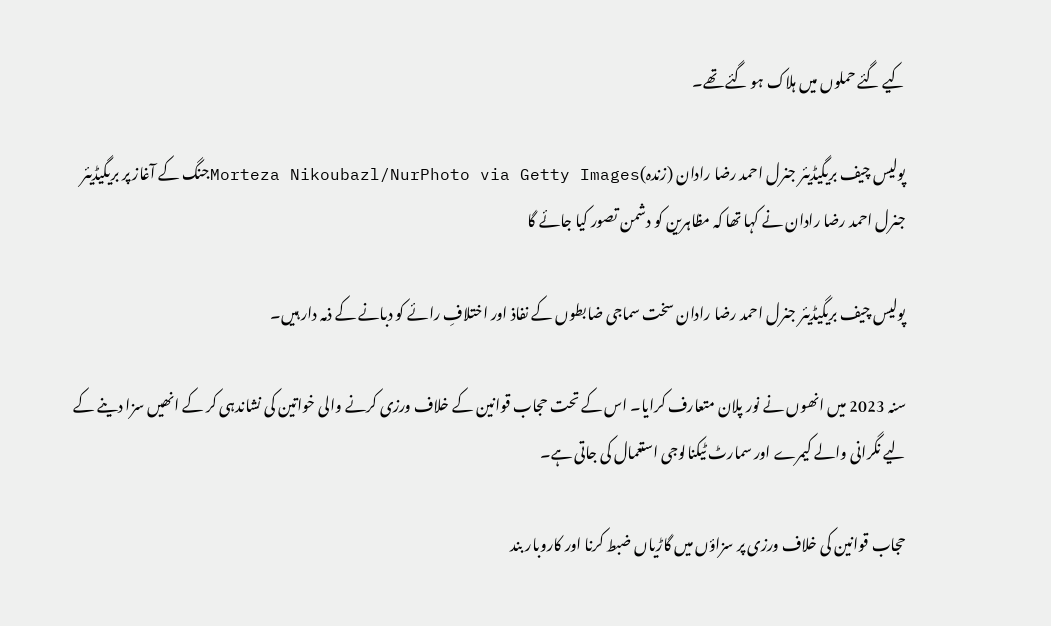کیے گئے حملوں میں ہلاک ہو گئے تھے۔

پولیس چیف بریگیڈیئر جنرل احمد رضا رادان (زندہ)Morteza Nikoubazl/NurPhoto via Getty Imagesجنگ کے آغاز پر بریگیڈیئر جنرل احمد رضا رادان نے کہا تھا کہ مظاہرین کو دشمن تصور کیا جائے گا

پولیس چیف بریگیڈیئر جنرل احمد رضا رادان سخت سماجی ضابطوں کے نفاذ اور اختلافِ رائے کو دبانے کے ذمہ دار ہیں۔

سنہ 2023 میں انھوں نے نور پلان متعارف کرایا۔ اس کے تحت حجاب قوانین کے خلاف ورزی کرنے والی خواتین کی نشاندہی کر کے انھیں سزا دینے کے لیے نگرانی والے کیمرے اور سمارٹ ٹیکنالوجی استعمال کی جاتی ہے۔

حجاب قوانین کی خلاف ورزی پر سزاؤں میں گاڑیاں ضبط کرنا اور کاروبار بند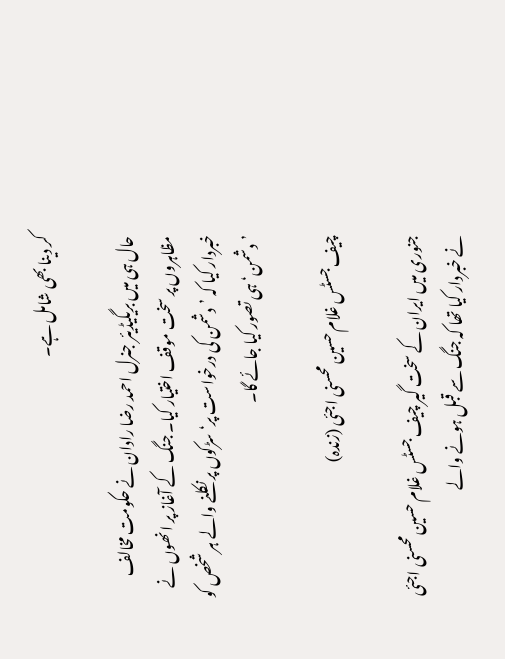کر دینا بھی شامل ہے۔

حال ہی میں بریگیڈیئر جنرل احمد رضا رادان نے حکومت مخالف مظاہروں پر سخت موقف اختیار کیا۔ جنگ کے آغاز پر انھوں نے خبردار کیا کہ ’دشمن کی درخواست پر‘ سڑکوں پر نکلنے والے ہر شخص کو ’دشمن‘ ہی تصور کیا جائے گا۔

چیف جسٹس غلام حسین محسنی اجئی (زندہ)

جنوری میں ایران کے سخت گیر چیف جسٹس غلام حسین محسنی اجئی نے خبردار کیا تھا کہ جنگ سے قبل ہونے والے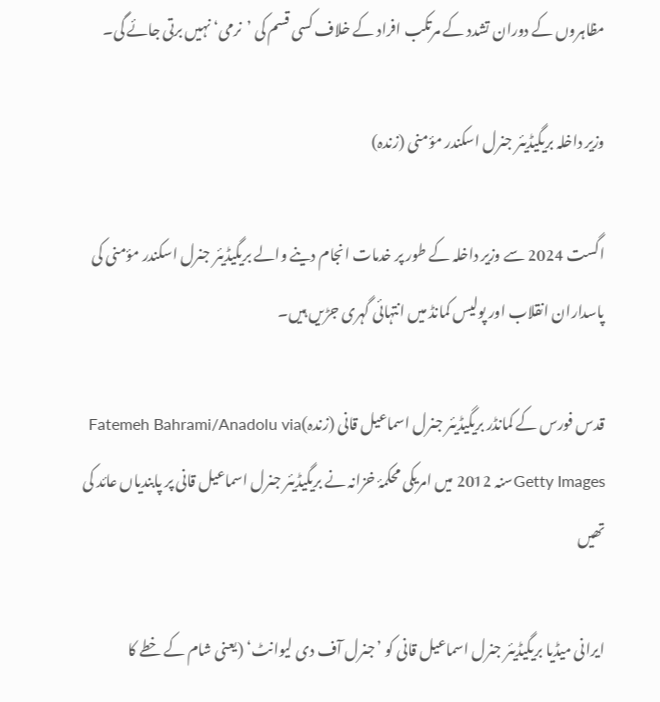مظاہروں کے دوران تشدد کے مرتکب افراد کے خلاف کسی قسم کی ’نرمی‘ نہیں برتی جائے گی۔

وزیر داخلہ بریگیڈیئر جنرل اسکندر مؤمنی (زندہ)

اگست 2024 سے وزیر داخلہ کے طور پر خدمات انجام دینے والے بریگیڈیئر جنرل اسکندر مؤمنی کی پاسداران انقلاب اور پولیس کمانڈ میں انتہائی گہری جڑیں ہیں۔

قدس فورس کے کمانڈر بریگیڈیئر جنرل اسماعیل قانی (زندہ)Fatemeh Bahrami/Anadolu via Getty Imagesسنہ 2012 میں امریکی محکمۂ خزانہ نے بریگیڈیئر جنرل اسماعیل قانی پر پابندیاں عائد کی تھیں

ایرانی میڈیا بریگیڈیئر جنرل اسماعیل قانی کو ’جنرل آف دی لیوانٹ‘ (یعنی شام کے خطے کا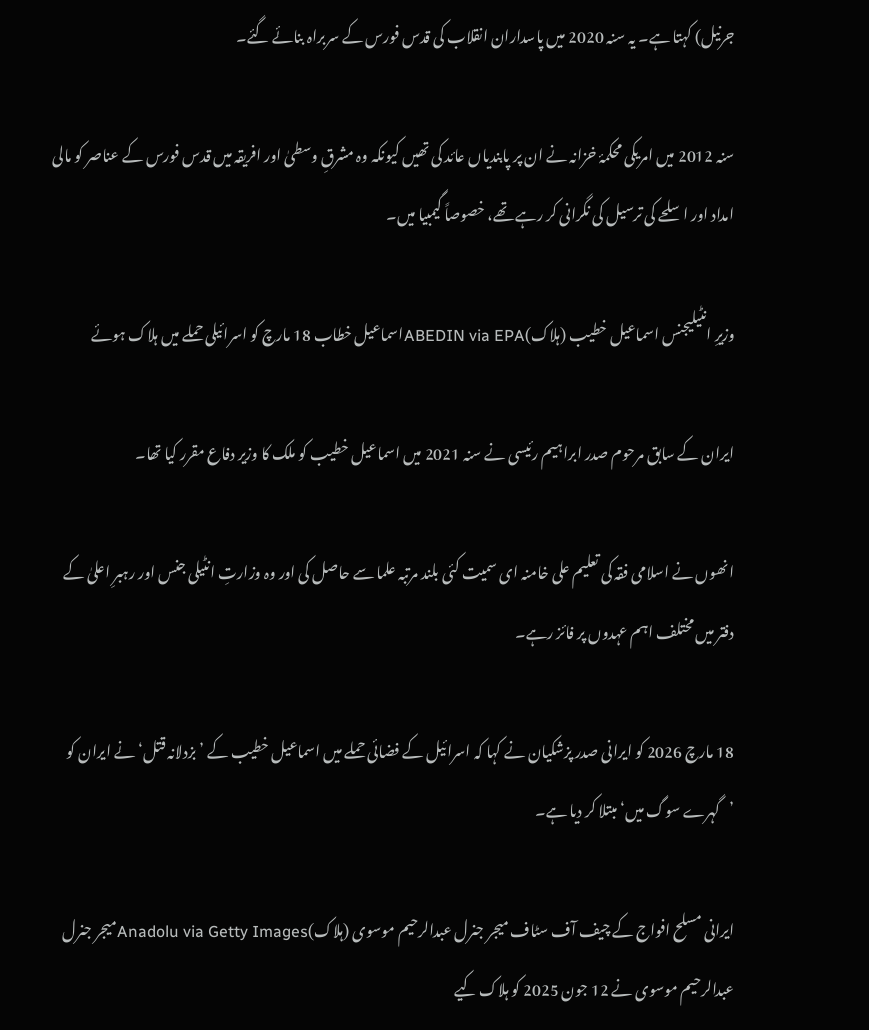جرنیل) کہتا ہے۔ یہ سنہ 2020 میں پاسداران انقلاب کی قدس فورس کے سربراہ بنائے گئے۔

سنہ 2012 میں امریکی محکمۂ خزانہ نے ان پر پابندیاں عائد کی تھیں کیونکہ وہ مشرقِ وسطیٰ اور افریقہ میں قدس فورس کے عناصر کو مالی امداد اور اسلحے کی ترسیل کی نگرانی کر رہے تھے، خصوصاً گیمبیا میں۔

وزیرِ انٹیلیجنس اسماعیل خطیب (ہلاک)ABEDIN via EPAاسماعیل خطاب 18 مارچ کو اسرائیلی حملے میں ہلاک ہوئے

ایران کے سابق مرحوم صدر ابراہیم رئیسی نے سنہ 2021 میں اسماعیل خطیب کو ملک کا وزیر دفاع مقرر کیا تھا۔

انھوں نے اسلامی فقہ کی تعلیم علی خامنہ ای سمیت کئی بلند مرتبہ علما سے حاصل کی اور وہ وزارتِ انٹیلی جنس اور رہبرِ اعلیٰ کے دفتر میں مختلف اہم عہدوں پر فائز رہے۔

18 مارچ 2026 کو ایرانی صدر پزشکیان نے کہا کہ اسرائیل کے فضائی حملے میں اسماعیل خطیب کے ’بزدلانہ قتل‘ نے ایران کو ’گہرے سوگ میں‘ مبتلا کر دیا ہے۔

ایرانی مسلح افواج کے چیف آف سٹاف میجر جنرل عبدالرحیم موسوی (ہلاک)Anadolu via Getty Imagesمیجر جنرل عبدالرحیم موسوی نے 12 جون 2025 کو ہلاک کیے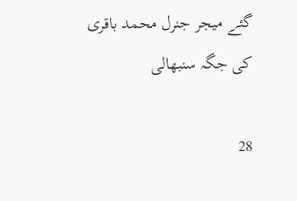گئے میجر جنرل محمد باقری کی جگہ سنبھالی

28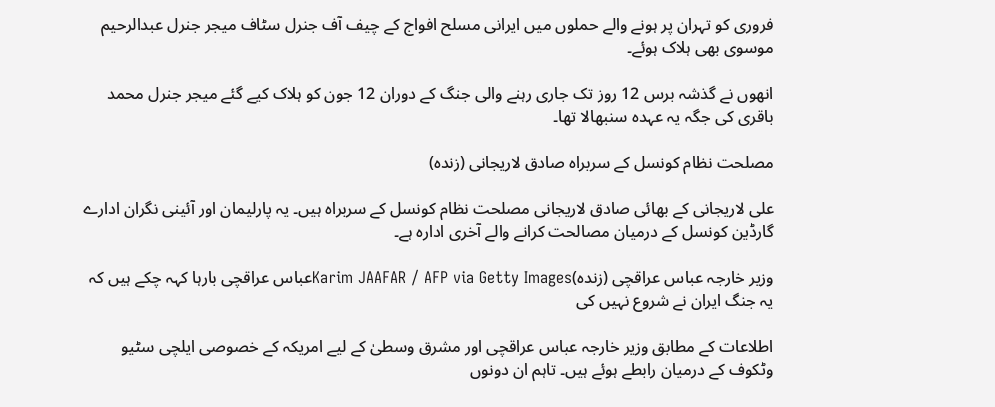فروری کو تہران پر ہونے والے حملوں میں ایرانی مسلح افواج کے چیف آف جنرل سٹاف میجر جنرل عبدالرحیم موسوی بھی ہلاک ہوئے۔

انھوں نے گذشہ برس 12 روز تک جاری رہنے والی جنگ کے دوران 12 جون کو ہلاک کیے گئے میجر جنرل محمد باقری کی جگہ یہ عہدہ سنبھالا تھا۔

مصلحت نظام کونسل کے سربراہ صادق لاریجانی (زندہ)

علی لاریجانی کے بھائی صادق لاریجانی مصلحت نظام کونسل کے سربراہ ہیں۔ یہ پارلیمان اور آئینی نگران ادارے گارڈین کونسل کے درمیان مصالحت کرانے والے آخری ادارہ ہے۔

وزیر خارجہ عباس عراقچی (زندہ)Karim JAAFAR / AFP via Getty Imagesعباس عراقچی بارہا کہہ چکے ہیں کہ یہ جنگ ایران نے شروع نہیں کی

اطلاعات کے مطابق وزیر خارجہ عباس عراقچی اور مشرق وسطیٰ کے لیے امریکہ کے خصوصی ایلچی سٹیو وٹکوف کے درمیان رابطے ہوئے ہیں۔ تاہم ان دونوں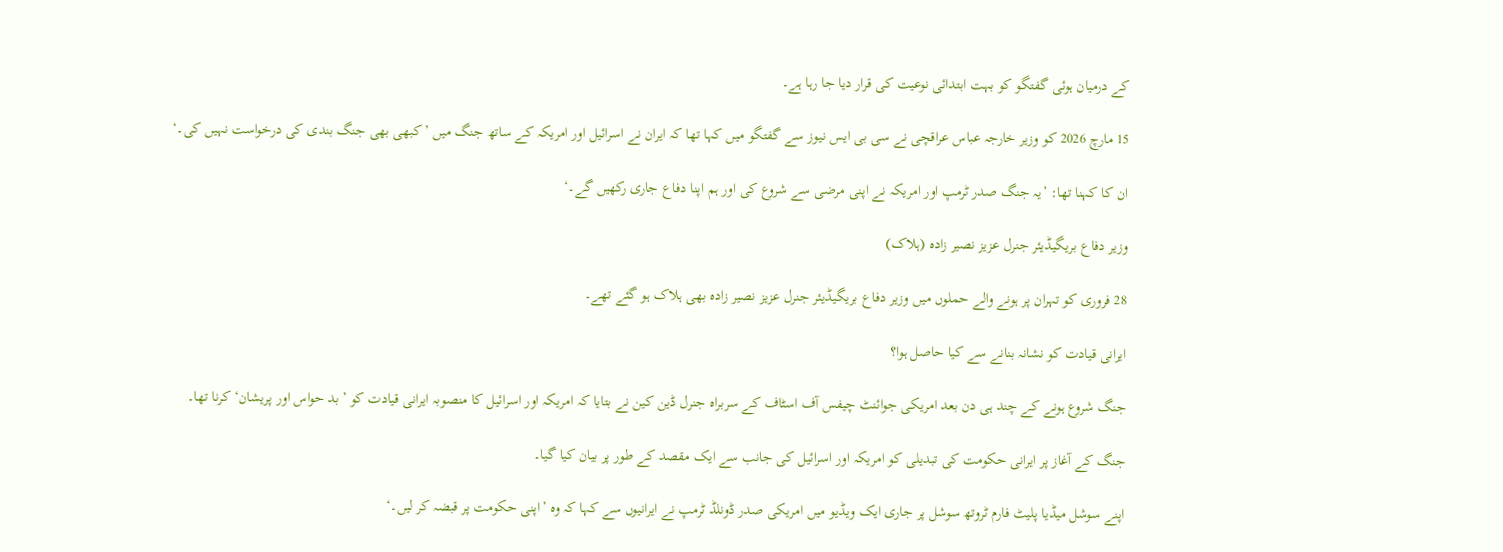کے درمیان ہوئی گفتگو کو بہت ابتدائی نوعیت کی قرار دیا جا رہا ہے۔

15 مارچ 2026 کو وزیر خارجہ عباس عراقچی نے سی بی ایس نیوز سے گفتگو میں کہا تھا کہ ایران نے اسرائیل اور امریکہ کے ساتھ جنگ میں ’کبھی بھی جنگ بندی کی درخواست نہیں کی۔‘

ان کا کہنا تھا: ’یہ جنگ صدر ٹرمپ اور امریکہ نے اپنی مرضی سے شروع کی اور ہم اپنا دفاع جاری رکھیں گے۔‘

وزیر دفاع بریگیڈیئر جنرل عزیز نصیر زادہ (ہلاک)

28 فروری کو تہران پر ہونے والے حملوں میں وزیر دفاع بریگیڈیئر جنرل عزیز نصیر زادہ بھی ہلاک ہو گئے تھے۔

ایرانی قیادت کو نشانہ بنانے سے کیا حاصل ہوا؟

جنگ شروع ہونے کے چند ہی دن بعد امریکی جوائنٹ چیفس آف اسٹاف کے سربراہ جنرل ڈین کین نے بتایا کہ امریکہ اور اسرائیل کا منصوبہ ایرانی قیادت کو ’بد حواس اور پریشان‘ کرنا تھا۔

جنگ کے آغاز پر ایرانی حکومت کی تبدیلی کو امریکہ اور اسرائیل کی جانب سے ایک مقصد کے طور پر بیان کیا گیا۔

اپنے سوشل میڈیا پلیٹ فارم ٹروتھ سوشل پر جاری ایک ویڈیو میں امریکی صدر ڈونلڈ ٹرمپ نے ایرانیوں سے کہا کہ وہ ’اپنی حکومت پر قبضہ کر لیں۔‘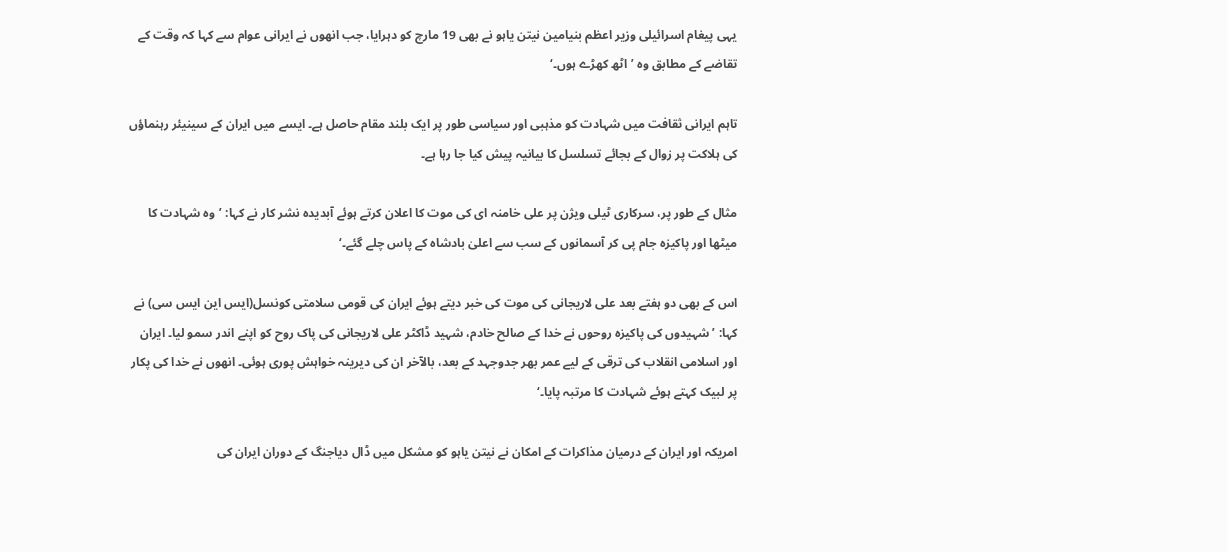یہی پیغام اسرائیلی وزیر اعظم بنیامین نیتن یاہو نے بھی 19 مارچ کو دہرایا، جب انھوں نے ایرانی عوام سے کہا کہ وقت کے تقاضے کے مطابق وہ ’اٹھ کھڑے ہوں۔‘

تاہم ایرانی ثقافت میں شہادت کو مذہبی اور سیاسی طور پر ایک بلند مقام حاصل ہے۔ ایسے میں ایران کے سینیئر رہنماؤں کی ہلاکت پر زوال کے بجائے تسلسل کا بیانیہ پیش کیا جا رہا ہے۔

مثال کے طور پر، سرکاری ٹیلی ویژن پر علی خامنہ ای کی موت کا اعلان کرتے ہوئے آبدیدہ نشر کار نے کہا: ’وہ شہادت کا میٹھا اور پاکیزہ جام پی کر آسمانوں کے سب سے اعلیٰ بادشاہ کے پاس چلے گئے۔‘

اس کے بھی دو ہفتے بعد علی لاریجانی کی موت کی خبر دیتے ہوئے ایران کی قومی سلامتی کونسل(ایس این ایس سی) نے کہا: ’شہیدوں کی پاکیزہ روحوں نے خدا کے صالح خادم، شہید ڈاکٹر علی لاریجانی کی پاک روح کو اپنے اندر سمو لیا۔ ایران اور اسلامی انقلاب کی ترقی کے لیے عمر بھر جدوجہد کے بعد، بالآخر ان کی دیرینہ خواہش پوری ہوئی۔ انھوں نے خدا کی پکار پر لبیک کہتے ہوئے شہادت کا مرتبہ پایا۔‘

امریکہ اور ایران کے درمیان مذاکرات کے امکان نے نیتن یاہو کو مشکل میں ڈال دیاجنگ کے دوران ایران کی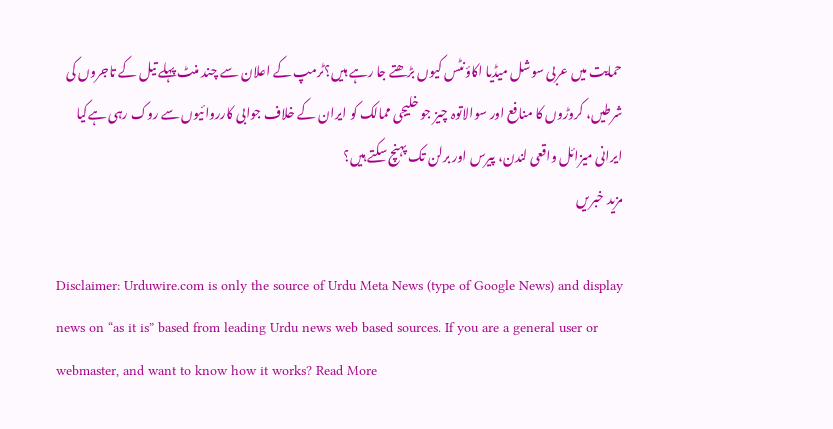حمایت میں عربی سوشل میڈیا اکاؤنٹس کیوں بڑھتے جا رہے ہیں؟ٹرمپ کے اعلان سے چند منٹ پہلے تیل کے تاجروں کی شرطیں، کروڑوں کا منافع اور سوالاتوہ چیز جو خلیجی ممالک کو ایران کے خلاف جوابی کارروائیوں سے روک رہی ہےکیا ایرانی میزائل واقعی لندن، پیرس اور برلن تک پہنچ سکتے ہیں؟
مزید خبریں

Disclaimer: Urduwire.com is only the source of Urdu Meta News (type of Google News) and display news on “as it is” based from leading Urdu news web based sources. If you are a general user or webmaster, and want to know how it works? Read More